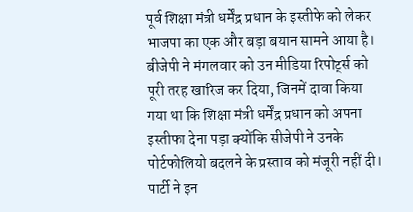पूर्व शिक्षा मंत्री धर्मेंद्र प्रधान के इस्तीफे को लेकर भाजपा का एक और बड़ा बयान सामने आया है। बीजेपी ने मंगलवार को उन मीडिया रिपोर्ट्स को पूरी तरह खारिज कर दिया, जिनमें दावा किया गया था कि शिक्षा मंत्री धर्मेंद्र प्रधान को अपना इस्तीफा देना पड़ा क्योंकि सीजेपी ने उनके पोर्टफोलियो बदलने के प्रस्ताव को मंजूरी नहीं दी।
पार्टी ने इन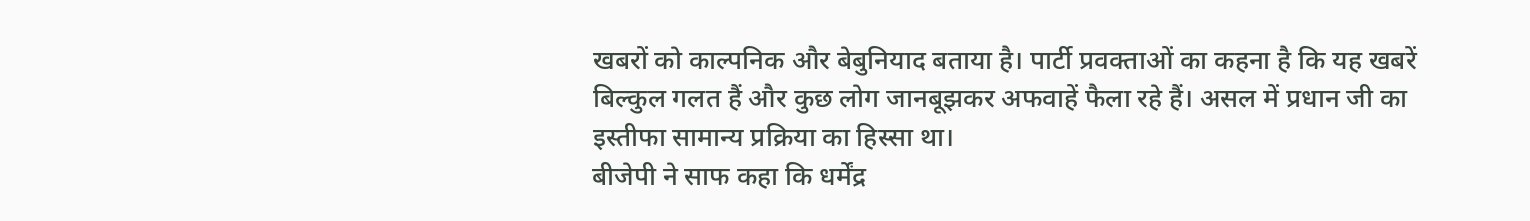खबरों को काल्पनिक और बेबुनियाद बताया है। पार्टी प्रवक्ताओं का कहना है कि यह खबरें बिल्कुल गलत हैं और कुछ लोग जानबूझकर अफवाहें फैला रहे हैं। असल में प्रधान जी का इस्तीफा सामान्य प्रक्रिया का हिस्सा था।
बीजेपी ने साफ कहा कि धर्मेंद्र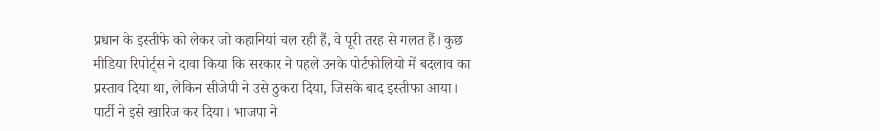प्रधान के इस्तीफे को लेकर जो कहानियां चल रही हैं, वे पूरी तरह से गलत हैं। कुछ मीडिया रिपोर्ट्स ने दावा किया कि सरकार ने पहले उनके पोर्टफोलियो में बदलाव का प्रस्ताव दिया था, लेकिन सीजेपी ने उसे ठुकरा दिया, जिसके बाद इस्तीफा आया। पार्टी ने इसे खारिज कर दिया। भाजपा ने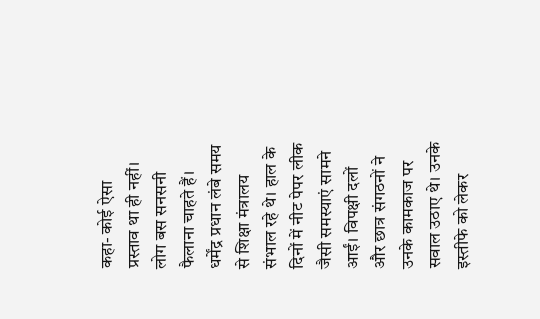कहा- कोई ऐसा प्रस्ताव था ही नहीं। लोग बस सनसनी फैलाना चाहते हैं।
धर्मेंद्र प्रधान लंबे समय से शिक्षा मंत्रालय संभाल रहे थे। हाल के दिनों में नीट पेपर लीक जैसी समस्याएं सामने आईं। विपक्षी दलों और छात्र संगठनों ने उनके कामकाज पर सवाल उठाए थे। उनके इस्तीफे को लेकर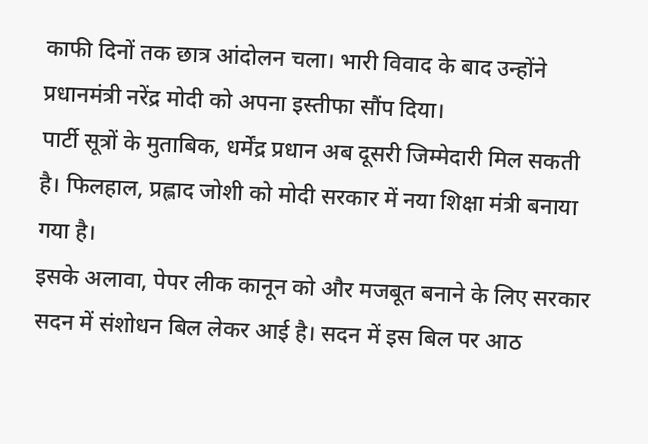काफी दिनों तक छात्र आंदोलन चला। भारी विवाद के बाद उन्होंने प्रधानमंत्री नरेंद्र मोदी को अपना इस्तीफा सौंप दिया।
पार्टी सूत्रों के मुताबिक, धर्मेंद्र प्रधान अब दूसरी जिम्मेदारी मिल सकती है। फिलहाल, प्रह्लाद जोशी को मोदी सरकार में नया शिक्षा मंत्री बनाया गया है।
इसके अलावा, पेपर लीक कानून को और मजबूत बनाने के लिए सरकार सदन में संशोधन बिल लेकर आई है। सदन में इस बिल पर आठ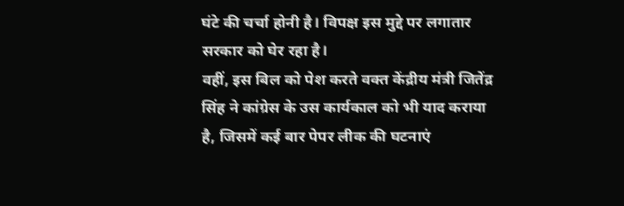घंटे की चर्चा होनी है। विपक्ष इस मुद्दे पर लगातार सरकार को घेर रहा है।
वहीं, इस बिल को पेश करते वक्त केंद्रीय मंत्री जितेंद्र सिंह ने कांग्रेस के उस कार्यकाल को भी याद कराया है, जिसमें कई बार पेपर लीक की घटनाएं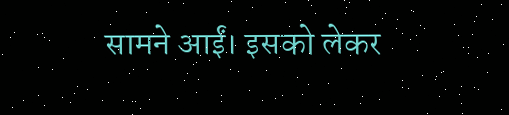सामने आईं। इसको लेकर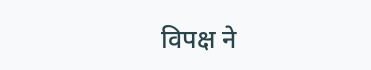विपक्ष ने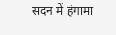सदन में हंगामा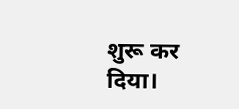शुरू कर दिया।